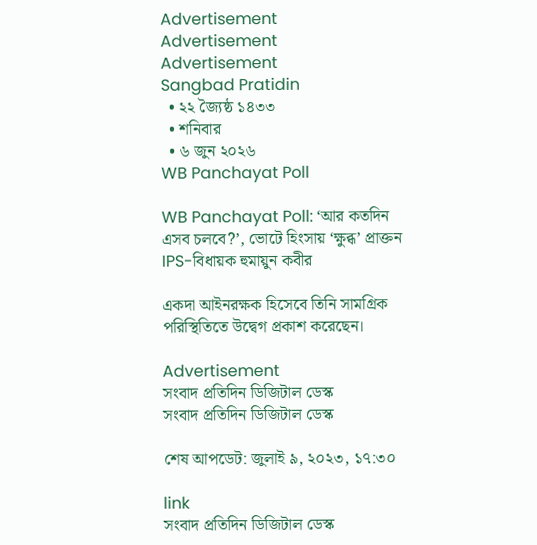Advertisement
Advertisement
Advertisement
Sangbad Pratidin
  • ২২ জ্যৈষ্ঠ ১৪৩৩
  • শনিবার
  • ৬ জুন ২০২৬
WB Panchayat Poll

WB Panchayat Poll: ‘আর কতদিন এসব চলবে?’, ভোটে হিংসায় ‘ক্ষুব্ধ’ প্রাক্তন IPS-বিধায়ক হুমায়ুন কবীর

একদা আইনরক্ষক হিসেবে তিনি সামগ্রিক পরিস্থিতিতে উদ্বেগ প্রকাশ করেছেন।

Advertisement
সংবাদ প্রতিদিন ডিজিটাল ডেস্ক
সংবাদ প্রতিদিন ডিজিটাল ডেস্ক

শেষ আপডেট: জুলাই ৯, ২০২৩, ১৭:৩০

link
সংবাদ প্রতিদিন ডিজিটাল ডেস্ক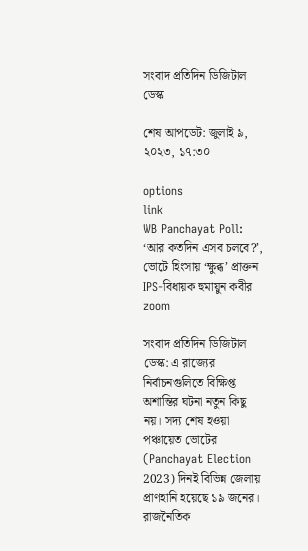সংবাদ প্রতিদিন ডিজিটাল ডেস্ক

শেষ আপডেট: জুলাই ৯, ২০২৩, ১৭:৩০

options
link
WB Panchayat Poll: ‘আর কতদিন এসব চলবে?’, ভোটে হিংসায় ‘ক্ষুব্ধ’ প্রাক্তন IPS-বিধায়ক হুমায়ুন কবীর zoom

সংবাদ প্রতিদিন ডিজিটাল ডেস্ক: এ রাজ্যের নির্বাচনগুলিতে বিক্ষিপ্ত অশান্তির ঘটনা নতুন কিছু নয়। সদ্য শেষ হওয়া পঞ্চায়েত ভোটের (Panchayat Election 2023) দিনই বিভিন্ন জেলায় প্রাণহানি হয়েছে ১৯ জনের। রাজনৈতিক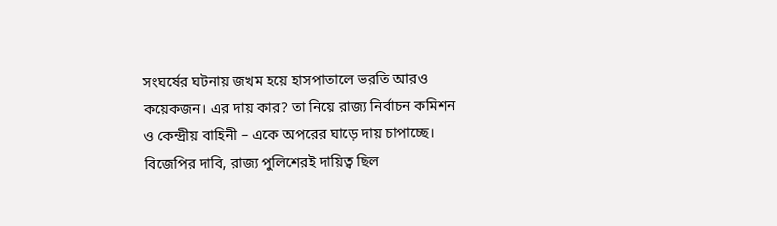সংঘর্ষের ঘটনায় জখম হয়ে হাসপাতালে ভরতি আরও কয়েকজন। এর দায় কার? তা নিয়ে রাজ্য নির্বাচন কমিশন ও কেন্দ্রীয় বাহিনী – একে অপরের ঘাড়ে দায় চাপাচ্ছে। বিজেপির দাবি, রাজ্য পুলিশেরই দায়িত্ব ছিল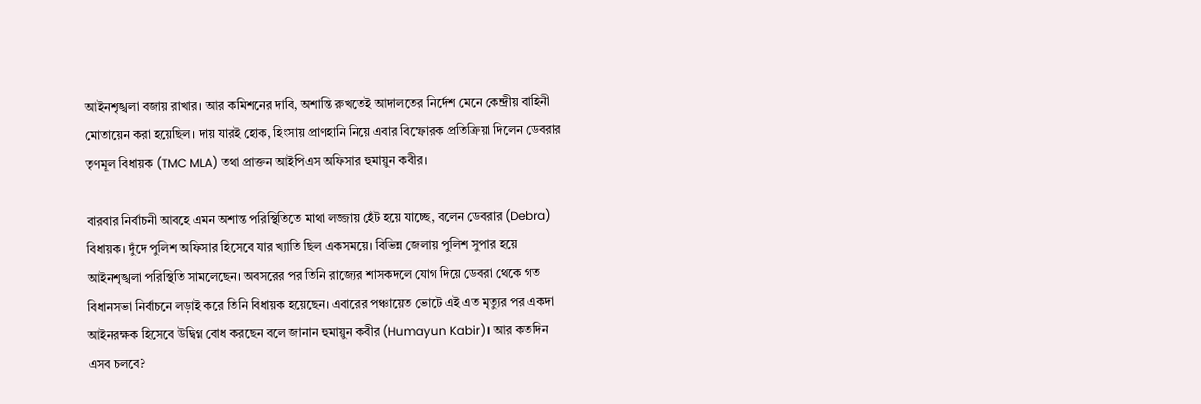আইনশৃঙ্খলা বজায় রাখার। আর কমিশনের দাবি, অশান্তি রুখতেই আদালতের নির্দেশ মেনে কেন্দ্রীয় বাহিনী মোতায়েন করা হয়েছিল। দায় যারই হোক, হিংসায় প্রাণহানি নিয়ে এবার বিস্ফোরক প্রতিক্রিয়া দিলেন ডেবরার তৃণমূল বিধায়ক (TMC MLA) তথা প্রাক্তন আইপিএস অফিসার হুমায়ুন কবীর।

বারবার নির্বাচনী আবহে এমন অশান্ত পরিস্থিতিতে মাথা লজ্জায় হেঁট হয়ে যাচ্ছে, বলেন ডেবরার (Debra) বিধায়ক। দুঁদে পুলিশ অফিসার হিসেবে যার খ্যাতি ছিল একসময়ে। বিভিন্ন জেলায় পুলিশ সুপার হয়ে আইনশৃঙ্খলা পরিস্থিতি সামলেছেন। অবসরের পর তিনি রাজ্যের শাসকদলে যোগ দিয়ে ডেবরা থেকে গত বিধানসভা নির্বাচনে লড়াই করে তিনি বিধায়ক হয়েছেন। এবারের পঞ্চায়েত ভোটে এই এত মৃত্যুর পর একদা আইনরক্ষক হিসেবে উদ্বিগ্ন বোধ করছেন বলে জানান হুমায়ুন কবীর (Humayun Kabir)। আর কতদিন এসব চলবে?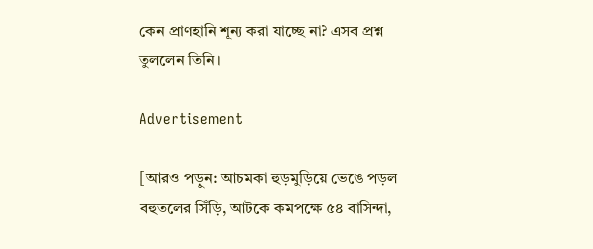কেন প্রাণহানি শূন্য করা যাচ্ছে না? এসব প্রশ্ন তুললেন তিনি।

Advertisement

[আরও পড়ুন: আচমকা হুড়মুড়িয়ে ভেঙে পড়ল বহুতলের সিঁড়ি, আটকে কমপক্ষে ৫৪ বাসিন্দা,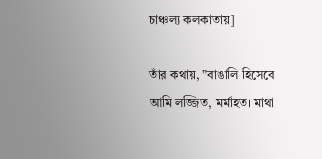চাঞ্চল্য কলকাতায়]

তাঁর কথায়, ”বাঙালি হিসেবে আমি লজ্জিত, মর্মাহত। মাথা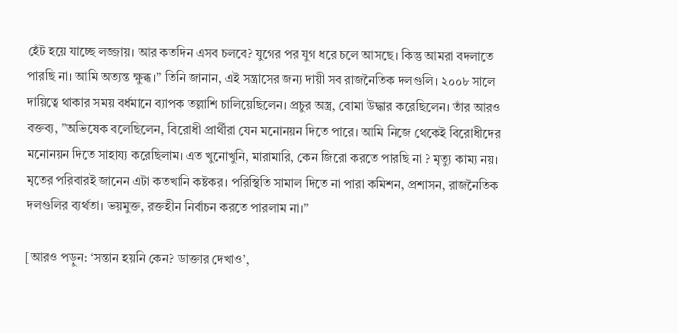হেঁট হয়ে যাচ্ছে লজ্জায়। আর কতদিন এসব চলবে? যুগের পর যুগ ধরে চলে আসছে। কিন্তু আমরা বদলাতে পারছি না। আমি অত্যন্ত ক্ষুব্ধ।” তিনি জানান, এই সন্ত্রাসের জন্য দায়ী সব রাজনৈতিক দলগুলি। ২০০৮ সালে দায়িত্বে থাকার সময় বর্ধমানে ব্যাপক তল্লাশি চালিয়েছিলেন। প্রচুর অস্ত্র, বোমা উদ্ধার করেছিলেন। তাঁর আরও বক্তব্য, ”অভিষেক বলেছিলেন, বিরোধী প্রার্থীরা যেন মনোনয়ন দিতে পারে। আমি নিজে থেকেই বিরোধীদের মনোনয়ন দিতে সাহায্য করেছিলাম। এত খুনোখুনি, মারামারি, কেন জিরো করতে পারছি না ? মৃত্যু কাম্য নয়। মৃতের পরিবারই জানেন এটা কতখানি কষ্টকর। পরিস্থিতি সামাল দিতে না পারা কমিশন, প্রশাসন, রাজনৈতিক দলগুলির ব্যর্থতা। ভয়মুক্ত, রক্তহীন নির্বাচন করতে পারলাম না।”

[আরও পড়ুন: ‘সন্তান হয়নি কেন? ডাক্তার দেখাও’,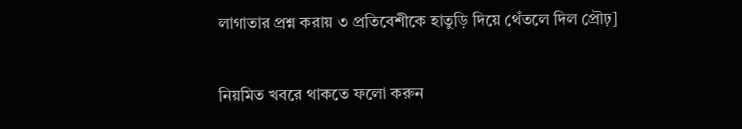লাগাতার প্রশ্ন করায় ৩ প্রতিবেশীকে হাতুড়ি দিয়ে থেঁতলে দিল প্রৌঢ়]

নিয়মিত খবরে থাকতে ফলো করুন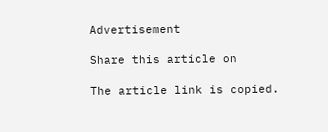Advertisement

Share this article on

The article link is copied.